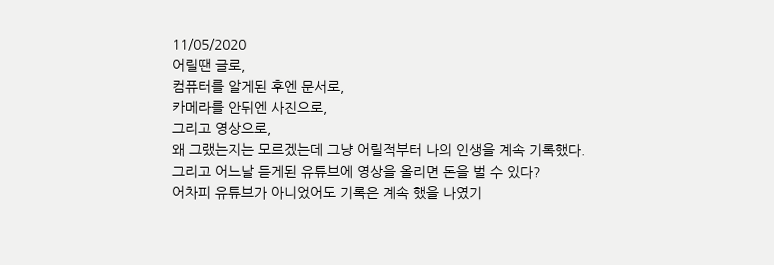11/05/2020
어릴땐 글로,
컴퓨터를 알게된 후엔 문서로,
카메라를 안뒤엔 사진으로,
그리고 영상으로,
왜 그랬는지는 모르겠는데 그냥 어릴적부터 나의 인생을 계속 기록했다.
그리고 어느날 듣게된 유튜브에 영상을 올리면 돈을 벌 수 있다?
어차피 유튜브가 아니었어도 기록은 계속 했을 나였기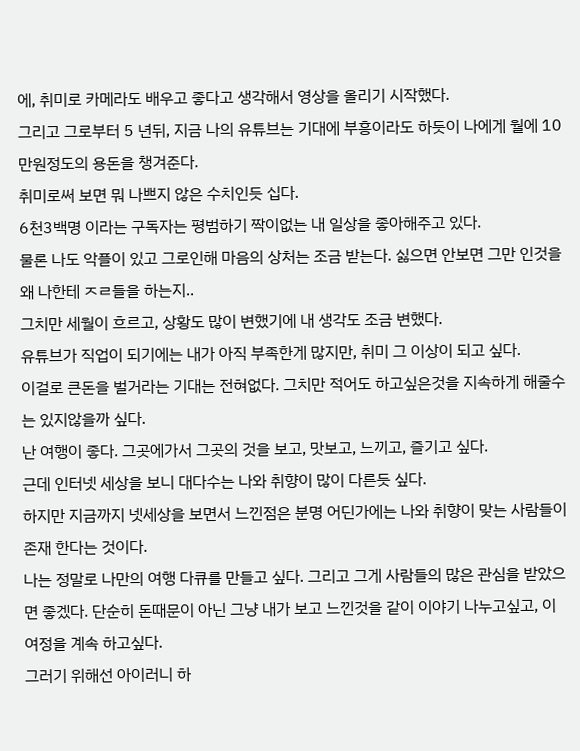에, 취미로 카메라도 배우고 좋다고 생각해서 영상을 올리기 시작했다.
그리고 그로부터 5 년뒤, 지금 나의 유튜브는 기대에 부흥이라도 하듯이 나에게 월에 10만원정도의 용돈을 챙겨준다.
취미로써 보면 뭐 나쁘지 않은 수치인듯 십다.
6천3백명 이라는 구독자는 평범하기 짝이없는 내 일상을 좋아해주고 있다.
물론 나도 악플이 있고 그로인해 마음의 상처는 조금 받는다. 싫으면 안보면 그만 인것을 왜 나한테 ㅈㄹ들을 하는지..
그치만 세월이 흐르고, 상황도 많이 변했기에 내 생각도 조금 변했다.
유튜브가 직업이 되기에는 내가 아직 부족한게 많지만, 취미 그 이상이 되고 싶다.
이걸로 큰돈을 벌거라는 기대는 전혀없다. 그치만 적어도 하고싶은것을 지속하게 해줄수는 있지않을까 싶다.
난 여행이 좋다. 그곳에가서 그곳의 것을 보고, 맛보고, 느끼고, 즐기고 싶다.
근데 인터넷 세상을 보니 대다수는 나와 취향이 많이 다른듯 싶다.
하지만 지금까지 넷세상을 보면서 느낀점은 분명 어딘가에는 나와 취향이 맞는 사람들이 존재 한다는 것이다.
나는 정말로 나만의 여행 다큐를 만들고 싶다. 그리고 그게 사람들의 많은 관심을 받았으면 좋겠다. 단순히 돈때문이 아닌 그냥 내가 보고 느낀것을 같이 이야기 나누고싶고, 이 여정을 계속 하고싶다.
그러기 위해선 아이러니 하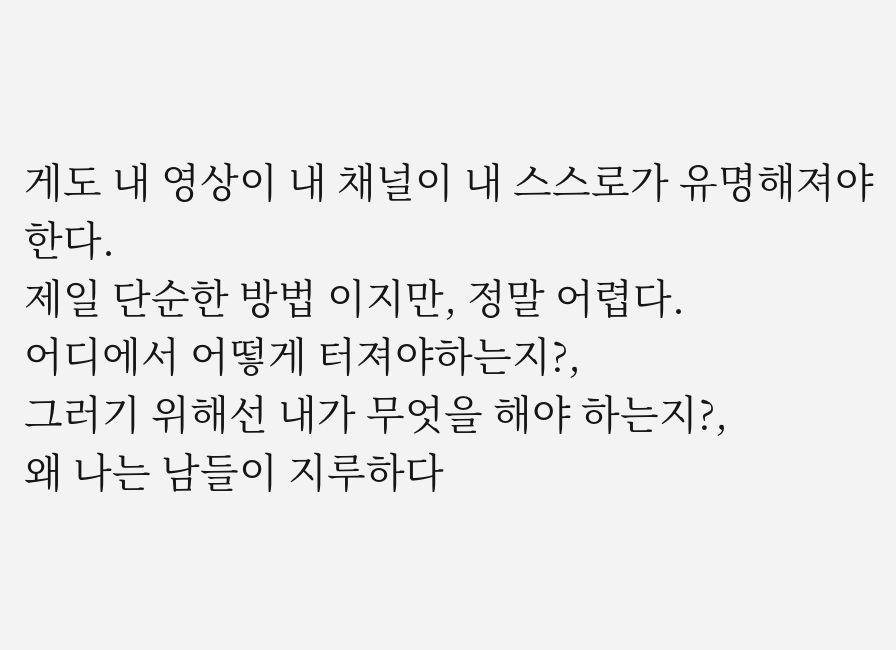게도 내 영상이 내 채널이 내 스스로가 유명해져야한다.
제일 단순한 방법 이지만, 정말 어렵다.
어디에서 어떻게 터져야하는지?,
그러기 위해선 내가 무엇을 해야 하는지?,
왜 나는 남들이 지루하다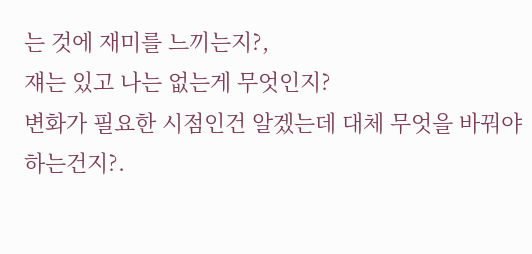는 것에 재미를 느끼는지?,
쟤는 있고 나는 없는게 무엇인지?
변화가 필요한 시점인건 알겠는데 대체 무엇을 바꿔야 하는건지?.